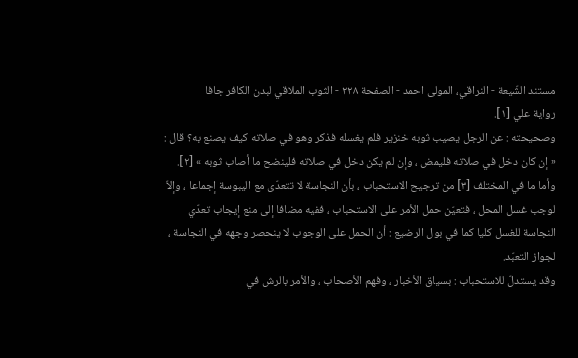مستند الشّيعة - النراقي، المولى احمد - الصفحة ٢٢٨ - الثوب الملاقي لبدن الكافر جافا
رواية علي [١].
وصحيحته : عن الرجل يصيب ثوبه خنزير فلم يغسله فذكر وهو في صلاته كيف يصنع به؟ قال : « إن كان دخل في صلاته فليمض ، وإن لم يكن دخل في صلاته فلينضح ما أصاب ثوبه » [٢].
وأما ما في المختلف [٣] من ترجيح الاستحباب ، بأن النجاسة لا تتعدّى مع اليبوسة إجماعا ، وإلاّ لوجب غسل المحل ، فتعيّن حمل الأمر على الاستحباب ، ففيه مضافا إلى منع إيجاب تعدّي النجاسة للغسل كليا كما في بول الرضيع : أن الحمل على الوجوب لا ينحصر وجهه في النجاسة ، لجواز التعبّد.
وقد يستدلّ للاستحباب : بسياق الأخبار ، وفهم الأصحاب ، والأمر بالرش في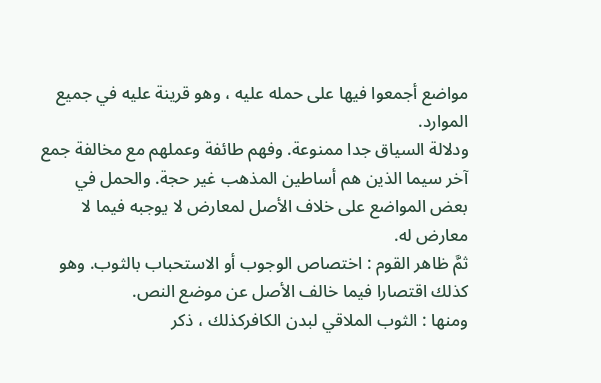مواضع أجمعوا فيها على حمله عليه ، وهو قرينة عليه في جميع الموارد.
ودلالة السياق جدا ممنوعة. وفهم طائفة وعملهم مع مخالفة جمع آخر سيما الذين هم أساطين المذهب غير حجة. والحمل في بعض المواضع على خلاف الأصل لمعارض لا يوجبه فيما لا معارض له.
ثمَّ ظاهر القوم : اختصاص الوجوب أو الاستحباب بالثوب. وهو كذلك اقتصارا فيما خالف الأصل عن موضع النص.
ومنها : الثوب الملاقي لبدن الكافركذلك ، ذكر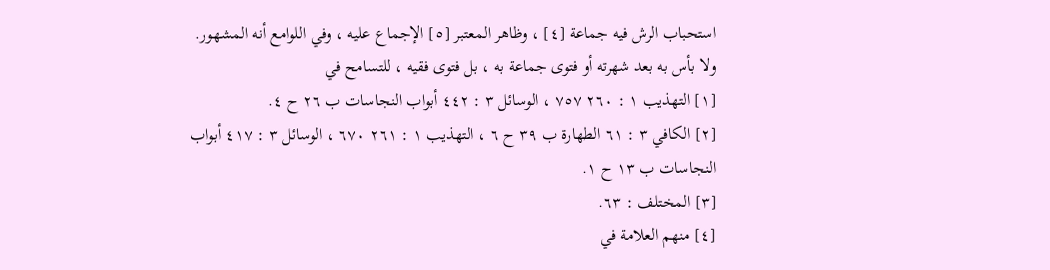استحباب الرش فيه جماعة [٤] ، وظاهر المعتبر [٥] الإجماع عليه ، وفي اللوامع أنه المشهور.
ولا بأس به بعد شهرته أو فتوى جماعة به ، بل فتوى فقيه ، للتسامح في
[١] التهذيب ١ : ٢٦٠ ٧٥٧ ، الوسائل ٣ : ٤٤٢ أبواب النجاسات ب ٢٦ ح ٤.
[٢] الكافي ٣ : ٦١ الطهارة ب ٣٩ ح ٦ ، التهذيب ١ : ٢٦١ ٦٧٠ ، الوسائل ٣ : ٤١٧ أبواب النجاسات ب ١٣ ح ١.
[٣] المختلف : ٦٣.
[٤] منهم العلامة في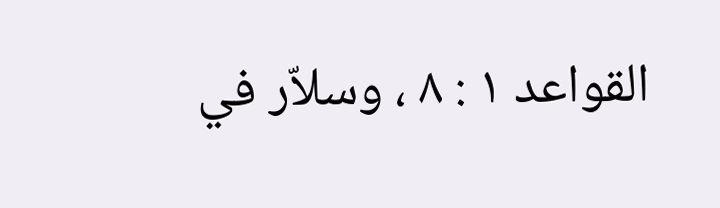القواعد ١ : ٨ ، وسلاّر في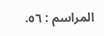المراسم : ٥٦.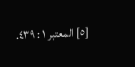[٥] المعتبر ١ : ٤٣٩.